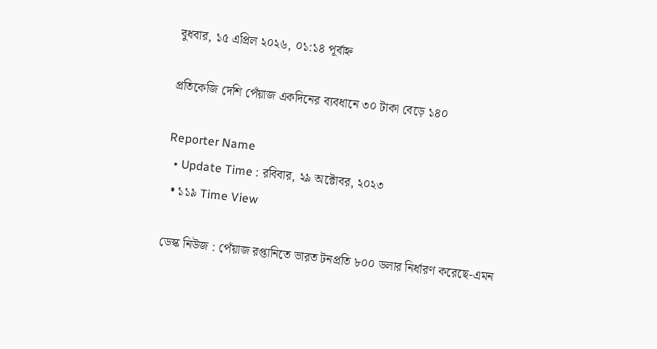বুধবার, ১৫ এপ্রিল ২০২৬, ০১:১৪ পূর্বাহ্ন

প্রতিকেজি দেশি পেঁয়াজ একদিনের ব্যবধানে ৩০ টাকা বেড়ে ১৪০

Reporter Name
  • Update Time : রবিবার, ২৯ অক্টোবর, ২০২৩
  • ১১৯ Time View

ডেস্ক নিউজ : পেঁয়াজ রপ্তানিতে ভারত টনপ্রতি ৮০০ ডলার নির্ধারণ করেছে-এমন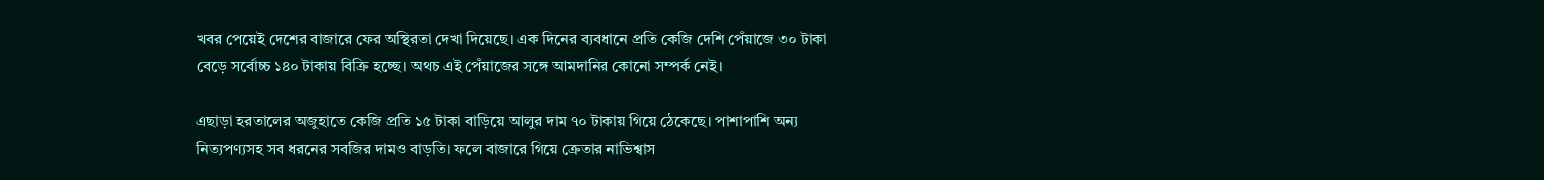খবর পেয়েই দেশের বাজারে ফের অস্থিরতা দেখা দিয়েছে। এক দিনের ব্যবধানে প্রতি কেজি দেশি পেঁয়াজে ৩০ টাকা বেড়ে সর্বোচ্চ ১৪০ টাকায় বিক্রি হচ্ছে। অথচ এই পেঁয়াজের সঙ্গে আমদানির কোনো সম্পর্ক নেই।

এছাড়া হরতালের অজুহাতে কেজি প্রতি ১৫ টাকা বাড়িয়ে আলুর দাম ৭০ টাকায় গিয়ে ঠেকেছে। পাশাপাশি অন্য নিত্যপণ্যসহ সব ধরনের সবজির দামও বাড়তি। ফলে বাজারে গিয়ে ক্রেতার নাভিশ্বাস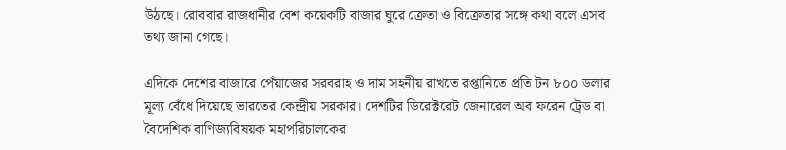উঠছে। রোববার রাজধানীর বেশ কয়েকটি বাজার ঘুরে ক্রেতা ও বিক্রেতার সঙ্গে কথা বলে এসব তথ্য জানা গেছে।

এদিকে দেশের বাজারে পেঁয়াজের সরবরাহ ও দাম সহনীয় রাখতে রপ্তানিতে প্রতি টন ৮০০ ডলার মূল্য বেঁধে দিয়েছে ভারতের কেন্দ্রীয় সরকার। দেশটির ডিরেক্টরেট জেনারেল অব ফরেন ট্রেড বা বৈদেশিক বাণিজ্যবিষয়ক মহাপরিচালকের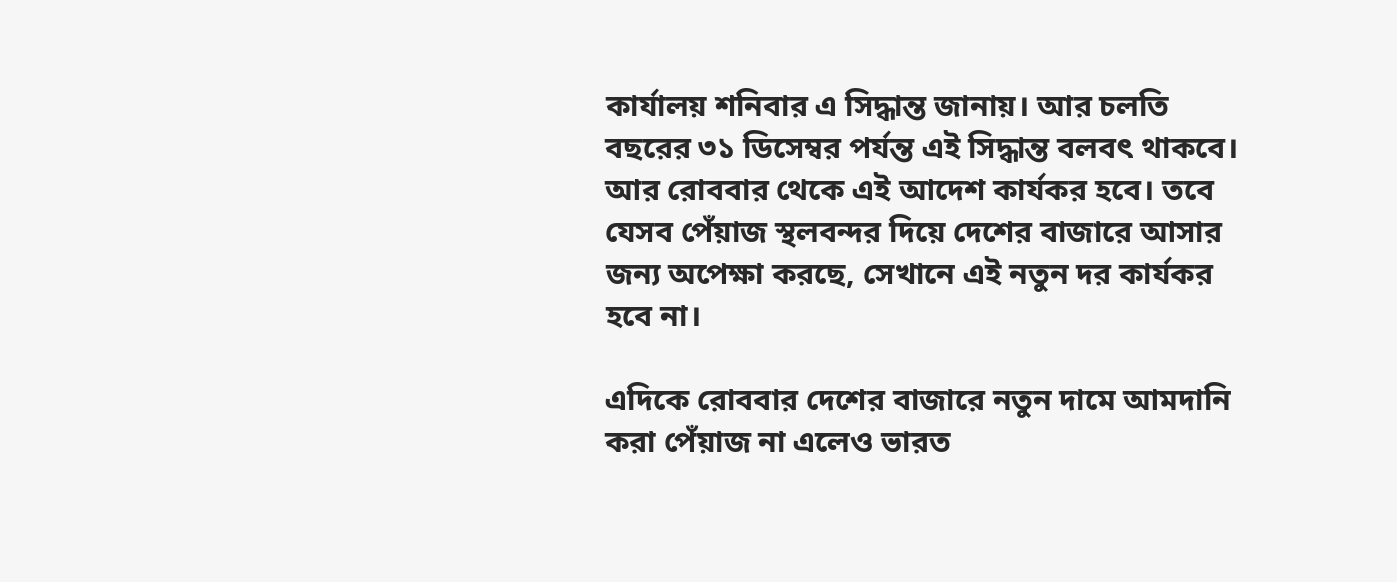কার্যালয় শনিবার এ সিদ্ধান্ত জানায়। আর চলতি বছরের ৩১ ডিসেম্বর পর্যন্ত এই সিদ্ধান্ত বলবৎ থাকবে। আর রোববার থেকে এই আদেশ কার্যকর হবে। তবে যেসব পেঁয়াজ স্থলবন্দর দিয়ে দেশের বাজারে আসার জন্য অপেক্ষা করছে, সেখানে এই নতুন দর কার্যকর হবে না।

এদিকে রোববার দেশের বাজারে নতুন দামে আমদানি করা পেঁয়াজ না এলেও ভারত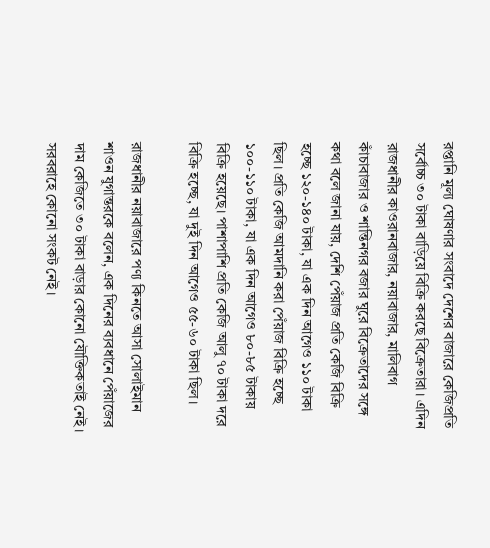রপ্তানি মূল্য ঘোষণার সংবাদে দেশের বাজারে কেজিপ্রতি সর্বোচ্চ ৩০ টাকা বাড়িয়ে বিক্রি করছে বিক্রেতারা। এদিন রাজধানীর কাওরানবাজার, নয়াবাজার, মালিবাগ কাঁচাবাজার ও শান্তিনগর বজার ঘুরে বিক্রেতাদের সঙ্গে কথা বলে জানা যায়, দেশি পেঁয়াজ প্রতি কেজি বিক্রি হচ্ছে ১২০-১৪০ টাকা, যা এক দিন আগেও ১১০ টাকা ছিল। প্রতি কেজি আমদানি করা পেঁয়াজ বিক্রি হচ্ছে ১০০-১১০ টাকা, যা এক দিন আগেও ৮০-৮৫ টাকায় বিক্রি হয়েছে। পাশাপাশি প্রতি কেজি আলু ৭০ টাকা দরে বিক্রি হচ্ছে, যা দুই দিন আগেও ৫৫-৬০ টাকা ছিল।

রাজধানীর নয়াবাজারে পণ্য কিনতে আসা সোলাইমান শাওন যুগান্তরকে বলেন, এক দিনের ব্যবধানে পেঁয়াজের দাম কেজিতে ৩০ টাকা বাড়ার কোনো যৌক্তিকতাই নেই। সরবরাহে কোনো সংকট নেই।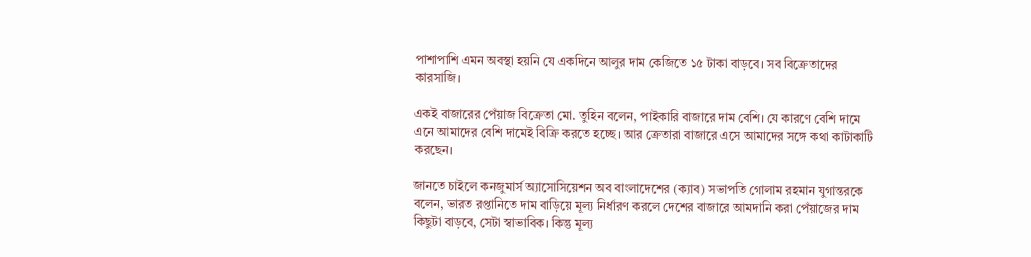পাশাপাশি এমন অবস্থা হয়নি যে একদিনে আলুর দাম কেজিতে ১৫ টাকা বাড়বে। সব বিক্রেতাদের কারসাজি।

একই বাজারের পেঁয়াজ বিক্রেতা মো. তুহিন বলেন, পাইকারি বাজারে দাম বেশি। যে কারণে বেশি দামে এনে আমাদের বেশি দামেই বিক্রি করতে হচ্ছে। আর ক্রেতারা বাজারে এসে আমাদের সঙ্গে কথা কাটাকাটি করছেন।

জানতে চাইলে কনজুমার্স অ্যাসোসিয়েশন অব বাংলাদেশের (ক্যাব) সভাপতি গোলাম রহমান যুগান্তরকে বলেন, ভারত রপ্তানিতে দাম বাড়িয়ে মূল্য নির্ধারণ করলে দেশের বাজারে আমদানি করা পেঁয়াজের দাম কিছুটা বাড়বে, সেটা স্বাভাবিক। কিন্তু মূল্য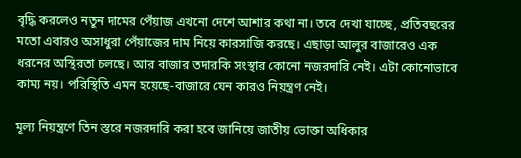বৃদ্ধি করলেও নতুন দামের পেঁয়াজ এখনো দেশে আশার কথা না। তবে দেখা যাচ্ছে, প্রতিবছরের মতো এবারও অসাধুরা পেঁয়াজের দাম নিয়ে কারসাজি করছে। এছাড়া আলুর বাজারেও এক ধরনের অস্থিরতা চলছে। আর বাজার তদারকি সংস্থার কোনো নজরদারি নেই। এটা কোনোভাবে কাম্য নয়। পরিস্থিতি এমন হয়েছে-বাজারে যেন কারও নিয়ন্ত্রণ নেই।

মূল্য নিয়ন্ত্রণে তিন স্তরে নজরদারি করা হবে জানিয়ে জাতীয় ভোক্তা অধিকার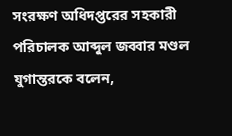সংরক্ষণ অধিদপ্তরের সহকারী পরিচালক আব্দুল জব্বার মণ্ডল যুগান্তরকে বলেন,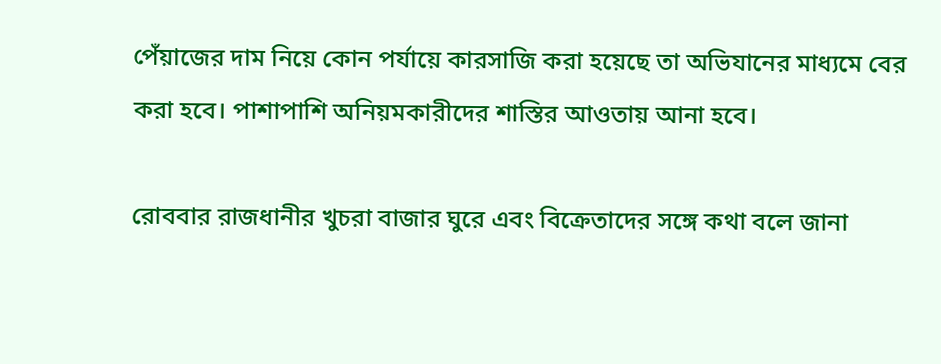পেঁয়াজের দাম নিয়ে কোন পর্যায়ে কারসাজি করা হয়েছে তা অভিযানের মাধ্যমে বের করা হবে। পাশাপাশি অনিয়মকারীদের শাস্তির আওতায় আনা হবে।

রোববার রাজধানীর খুচরা বাজার ঘুরে এবং বিক্রেতাদের সঙ্গে কথা বলে জানা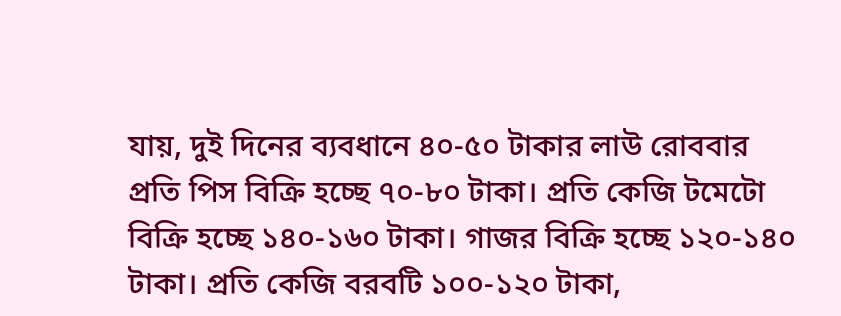যায়, দুই দিনের ব্যবধানে ৪০-৫০ টাকার লাউ রোববার প্রতি পিস বিক্রি হচ্ছে ৭০-৮০ টাকা। প্রতি কেজি টমেটো বিক্রি হচ্ছে ১৪০-১৬০ টাকা। গাজর বিক্রি হচ্ছে ১২০-১৪০ টাকা। প্রতি কেজি বরবটি ১০০-১২০ টাকা,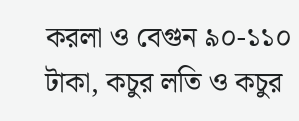করলা ও বেগুন ৯০-১১০ টাকা, কচুর লতি ও কচুর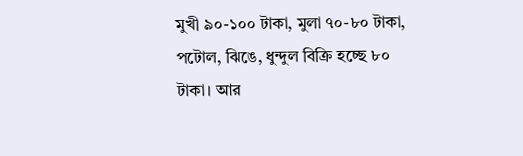মুখী ৯০-১০০ টাকা, মুলা ৭০-৮০ টাকা, পটোল, ঝিঙে, ধুন্দুল বিক্রি হচ্ছে ৮০ টাকা। আর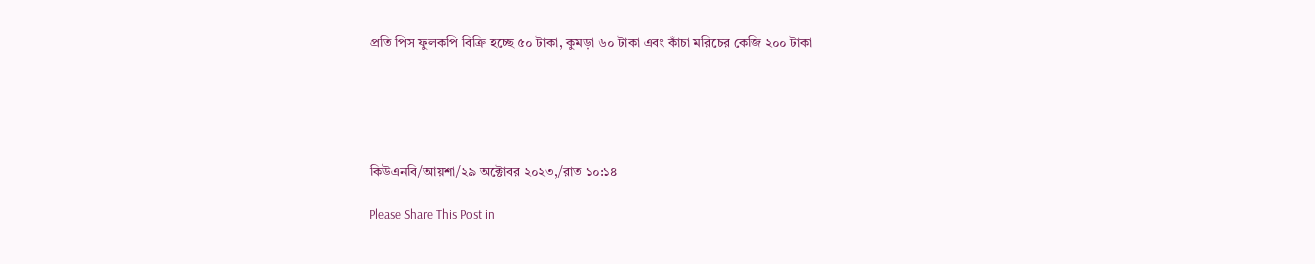প্রতি পিস ফুলকপি বিক্রি হচ্ছে ৫০ টাকা, কুমড়া ৬০ টাকা এবং কাঁচা মরিচের কেজি ২০০ টাকা ‍





কিউএনবি/আয়শা/২৯ অক্টোবর ২০২৩,/রাত ১০:১৪

Please Share This Post in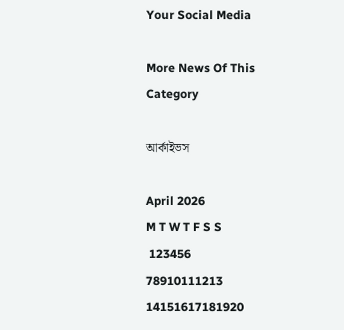Your Social Media

More News Of This Category

আর্কাইভস

April 2026
M T W T F S S
 123456
78910111213
14151617181920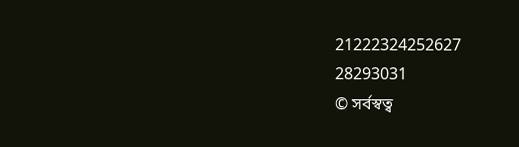21222324252627
28293031
© সর্বস্বত্ব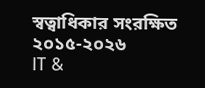স্বত্বাধিকার সংরক্ষিত ২০১৫-২০২৬
IT &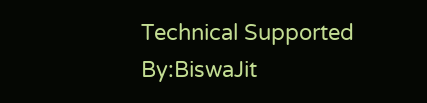Technical Supported By:BiswaJit